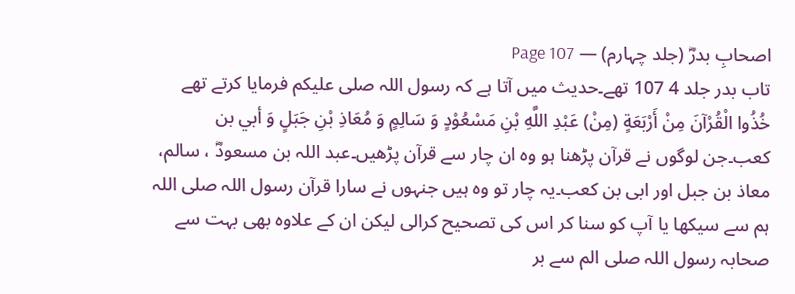اصحابِ بدرؓ (جلد چہارم) — Page 107
تاب بدر جلد 4 107 تھے۔حدیث میں آتا ہے کہ رسول اللہ صلی علیکم فرمایا کرتے تھے خُذُوا الْقُرْآنَ مِنْ أَرْبَعَةٍ (مِنْ) عَبْدِ اللَّهِ بْنِ مَسْعُوْدٍ وَ سَالِمٍ وَ مُعَاذِ بْنِ جَبَلٍ وَ أبي بن كعب۔جن لوگوں نے قرآن پڑھنا ہو وہ ان چار سے قرآن پڑھیں۔عبد اللہ بن مسعودؓ ، سالم، معاذ بن جبل اور ابی بن کعب۔یہ چار تو وہ ہیں جنہوں نے سارا قرآن رسول اللہ صلی اللہ ہم سے سیکھا یا آپ کو سنا کر اس کی تصحیح کرالی لیکن ان کے علاوہ بھی بہت سے صحابہ رسول اللہ صلی الم سے بر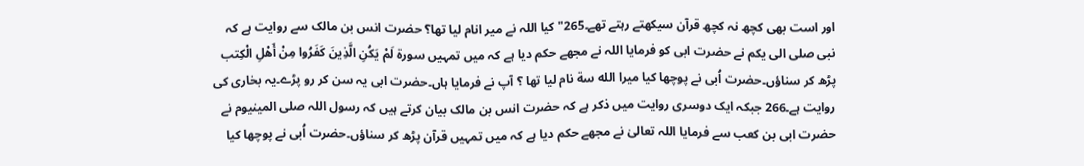اور است بھی کچھ نہ کچھ قرآن سیکھتے رہتے تھے۔265" کیا اللہ نے میر انام لیا تھا؟ حضرت انس بن مالک سے روایت ہے کہ نبی صلی الی یکم نے حضرت ابی کو فرمایا اللہ نے مجھے حکم دیا ہے کہ میں تمہیں سورۃ لَمْ يَكُنِ الَّذِينَ كَفَرُوا مِنْ أَهْلِ الْكِتب پڑھ کر سناؤں۔حضرت اُبی نے پوچھا کیا میرا الله سة نام لیا تھا ؟ آپ نے فرمایا ہاں۔حضرت ابی یہ سن کر رو پڑے۔یہ بخاری کی روایت ہے۔266 جبکہ ایک دوسری روایت میں ذکر ہے کہ حضرت انس بن مالک بیان کرتے ہیں کہ رسول اللہ صلی المینیوم نے حضرت ابی بن کعب سے فرمایا اللہ تعالیٰ نے مجھے حکم دیا ہے کہ میں تمہیں قرآن پڑھ کر سناؤں۔حضرت اُبی نے پوچھا کیا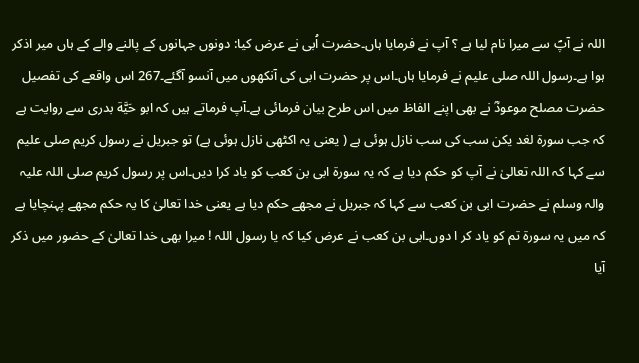اللہ نے آپؐ سے میرا نام لیا ہے ؟ آپ نے فرمایا ہاں۔حضرت اُبی نے عرض کیا: دونوں جہانوں کے پالنے والے کے ہاں میر اذکر ہوا ہے۔رسول اللہ صلی علیم نے فرمایا ہاں۔اس پر حضرت ابی کی آنکھوں میں آنسو آگئے۔267 اس واقعے کی تفصیل حضرت مصلح موعودؓ نے بھی اپنے الفاظ میں اس طرح بیان فرمائی ہے۔آپ فرماتے ہیں کہ ابو حَيَّة بدری سے روایت ہے کہ جب سورة لغد يكن سب کی سب نازل ہوئی ہے ( یعنی یہ اکٹھی نازل ہوئی ہے) تو جبریل نے رسول کریم صلی علیم سے کہا کہ اللہ تعالیٰ نے آپ کو حکم دیا ہے کہ یہ سورۃ ابی بن کعب کو یاد کرا دیں۔اس پر رسول کریم صلی اللہ علیہ والہ وسلم نے حضرت ابی بن کعب سے کہا کہ جبریل نے مجھے حکم دیا ہے یعنی خدا تعالیٰ کا یہ حکم مجھے پہنچایا ہے کہ میں یہ سورۃ تم کو یاد کر ا دوں۔ابی بن کعب نے عرض کیا کہ یا رسول اللہ ! میرا بھی خدا تعالیٰ کے حضور میں ذکر آیا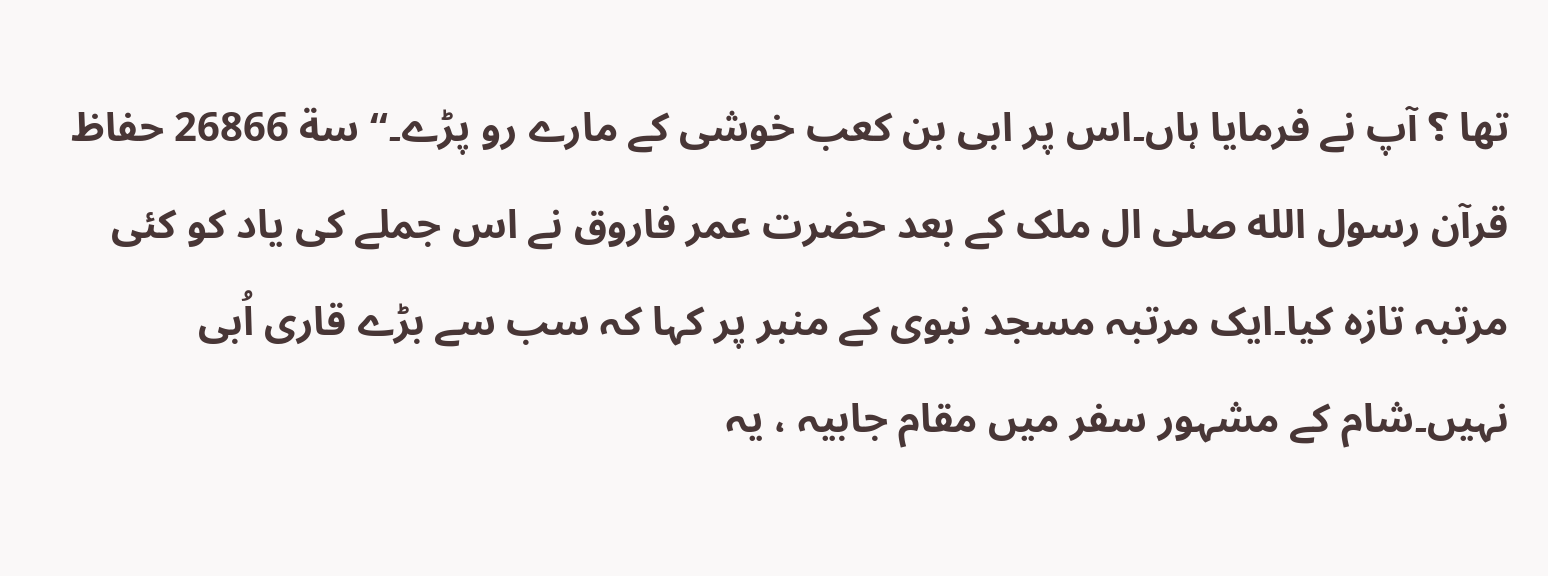تھا ؟ آپ نے فرمایا ہاں۔اس پر ابی بن کعب خوشی کے مارے رو پڑے۔“ سة 26866 حفاظ قرآن رسول الله صلى ال ملک کے بعد حضرت عمر فاروق نے اس جملے کی یاد کو کئی مرتبہ تازہ کیا۔ایک مرتبہ مسجد نبوی کے منبر پر کہا کہ سب سے بڑے قاری اُبی نہیں۔شام کے مشہور سفر میں مقام جابیہ ، یہ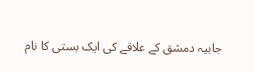جابیہ دمشق کے علاقے کی ایک بستی کا نام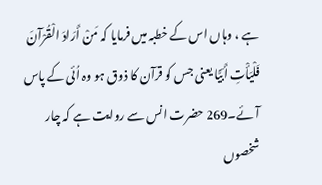ہے ، وہاں اس کے خطبہ میں فرمایا کہ مَنْ أَرَادَ الْقُرْآنَ فَلْيَأْتِ أَبَيًّا یعنی جس کو قرآن کا ذوق ہو وہ اُئی کے پاس آئے۔269 حضرت انس سے روایت ہے کہ چار شخصوں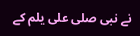نے نبی صلی علی یلم کے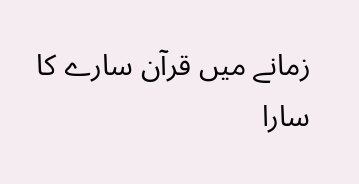زمانے میں قرآن سارے کا سارا